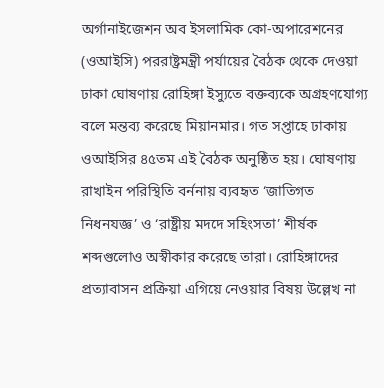অর্গানাইজেশন অব ইসলামিক কো-অপারেশনের (ওআইসি) পররাষ্ট্রমন্ত্রী পর্যায়ের বৈঠক থেকে দেওয়া ঢাকা ঘোষণায় রোহিঙ্গা ইস্যুতে বক্তব্যকে অগ্রহণযোগ্য বলে মন্তব্য করেছে মিয়ানমার। গত সপ্তাহে ঢাকায় ওআইসির ৪৫তম এই বৈঠক অনুষ্ঠিত হয়। ঘোষণায় রাখাইন পরিস্থিতি বর্ননায় ব্যবহৃত ‘জাতিগত নিধনযজ্ঞ’ ও ‘রাষ্ট্রীয় মদদে সহিংসতা’ শীর্ষক শব্দগুলোও অস্বীকার করেছে তারা। রোহিঙ্গাদের প্রত্যাবাসন প্রক্রিয়া এগিয়ে নেওয়ার বিষয় উল্লেখ না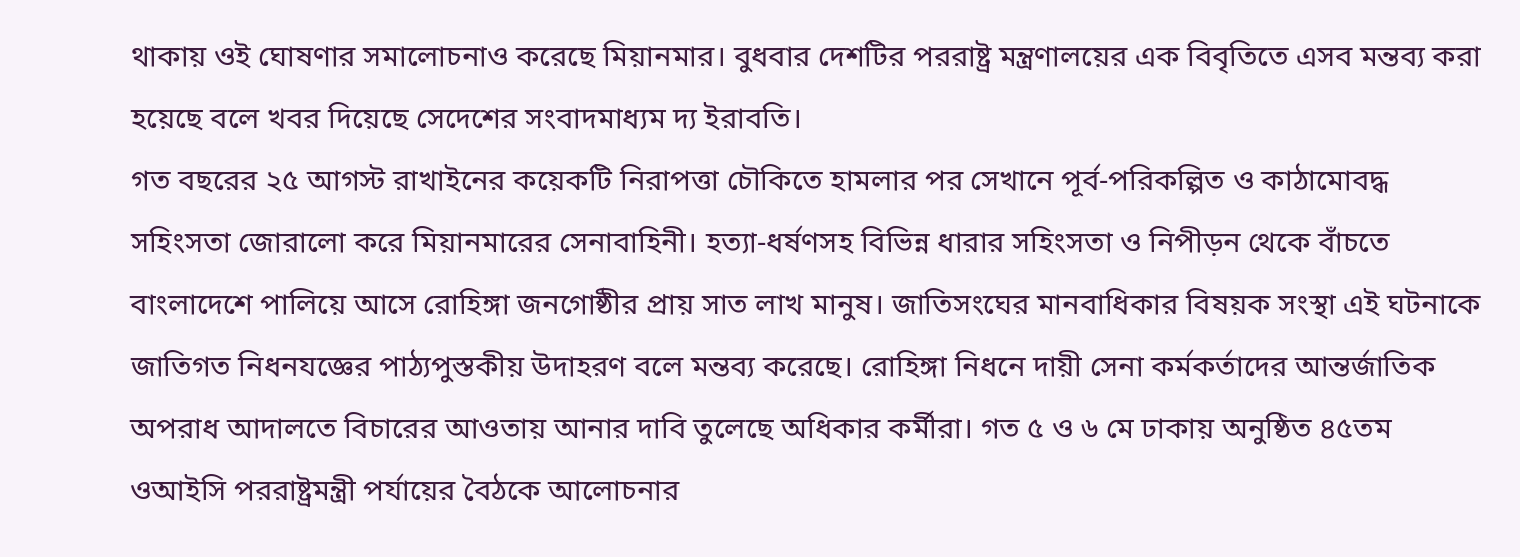থাকায় ওই ঘোষণার সমালোচনাও করেছে মিয়ানমার। বুধবার দেশটির পররাষ্ট্র মন্ত্রণালয়ের এক বিবৃতিতে এসব মন্তব্য করা হয়েছে বলে খবর দিয়েছে সেদেশের সংবাদমাধ্যম দ্য ইরাবতি।
গত বছরের ২৫ আগস্ট রাখাইনের কয়েকটি নিরাপত্তা চৌকিতে হামলার পর সেখানে পূর্ব-পরিকল্পিত ও কাঠামোবদ্ধ সহিংসতা জোরালো করে মিয়ানমারের সেনাবাহিনী। হত্যা-ধর্ষণসহ বিভিন্ন ধারার সহিংসতা ও নিপীড়ন থেকে বাঁচতে বাংলাদেশে পালিয়ে আসে রোহিঙ্গা জনগোষ্ঠীর প্রায় সাত লাখ মানুষ। জাতিসংঘের মানবাধিকার বিষয়ক সংস্থা এই ঘটনাকে জাতিগত নিধনযজ্ঞের পাঠ্যপুস্তকীয় উদাহরণ বলে মন্তব্য করেছে। রোহিঙ্গা নিধনে দায়ী সেনা কর্মকর্তাদের আন্তর্জাতিক অপরাধ আদালতে বিচারের আওতায় আনার দাবি তুলেছে অধিকার কর্মীরা। গত ৫ ও ৬ মে ঢাকায় অনুষ্ঠিত ৪৫তম ওআইসি পররাষ্ট্রমন্ত্রী পর্যায়ের বৈঠকে আলোচনার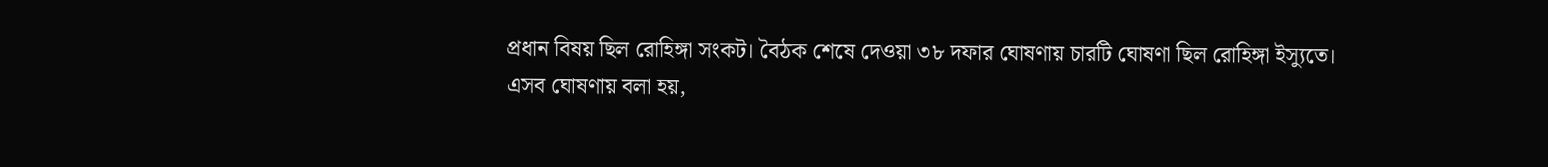প্রধান বিষয় ছিল রোহিঙ্গা সংকট। বৈঠক শেষে দেওয়া ৩৮ দফার ঘোষণায় চারটি ঘোষণা ছিল রোহিঙ্গা ইস্যুতে।
এসব ঘোষণায় বলা হয়,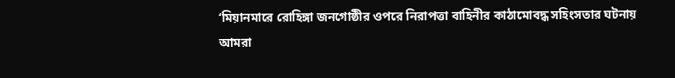‘মিয়ানমারে রোহিঙ্গা জনগোষ্ঠীর ওপরে নিরাপত্তা বাহিনীর কাঠামোবদ্ধ সহিংসতার ঘটনায় আমরা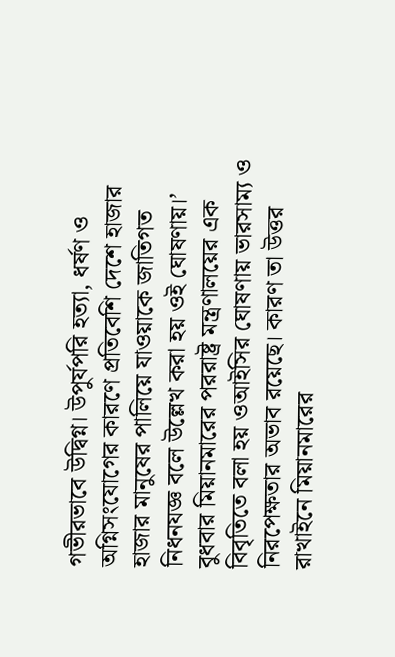গভীরভাবে উদ্বিগ্ন। উপুর্যপরি হত্যা, ধর্ষণ ও অগ্নিসংযোগের কারণে প্রতিবেশি দেশে হাজার হাজার মানুষের পালিয়ে যাওয়াকে জাতিগত নিধনযজ্ঞ বলে উল্লেখ করা হয় ওই ঘোষণায়।’
বুধবার মিয়ানমারের পররাষ্ট্র মন্ত্রণালয়ের এক বিবৃতিতে বলা হয় ওআইসির ঘোষণায় ভারসাম্য ও নিরপেক্ষতার অভাব রয়েছে। কারণ তা উত্তর রাখাইনে মিয়ানমারের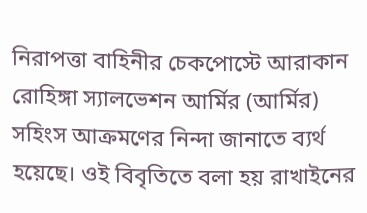নিরাপত্তা বাহিনীর চেকপোস্টে আরাকান রোহিঙ্গা স্যালভেশন আর্মির (আর্মির) সহিংস আক্রমণের নিন্দা জানাতে ব্যর্থ হয়েছে। ওই বিবৃতিতে বলা হয় রাখাইনের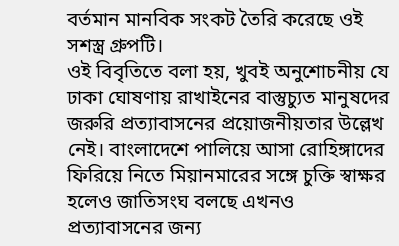বর্তমান মানবিক সংকট তৈরি করেছে ওই সশস্ত্র গ্রুপটি।
ওই বিবৃতিতে বলা হয়, খুবই অনুশোচনীয় যে ঢাকা ঘোষণায় রাখাইনের বাস্তুচ্যুত মানুষদের জরুরি প্রত্যাবাসনের প্রয়োজনীয়তার উল্লেখ নেই। বাংলাদেশে পালিয়ে আসা রোহিঙ্গাদের ফিরিয়ে নিতে মিয়ানমারের সঙ্গে চুক্তি স্বাক্ষর হলেও জাতিসংঘ বলছে এখনও প্রত্যাবাসনের জন্য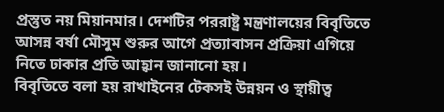প্রস্তুত নয় মিয়ানমার। দেশটির পররাষ্ট্র মন্ত্রণালয়ের বিবৃতিতে আসন্ন বর্ষা মৌসুম শুরুর আগে প্রত্যাবাসন প্রক্রিয়া এগিয়ে নিতে ঢাকার প্রতি আহ্বান জানানো হয়।
বিবৃতিতে বলা হয় রাখাইনের টেকসই উন্নয়ন ও স্থায়ীত্ব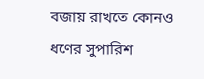বজায় রাখতে কোনও ধণের সুপারিশ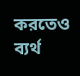করতেও ব্যর্থ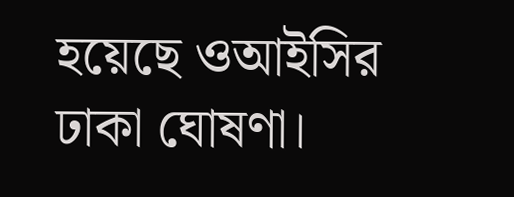হয়েছে ওআইসির ঢাকা ঘোষণা।